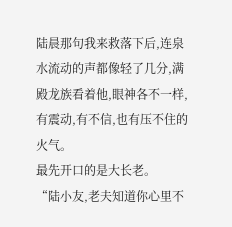陆晨那句我来救落下后,连泉水流动的声都像轻了几分,满殿龙族看着他,眼神各不一样,有震动,有不信,也有压不住的火气。
最先开口的是大长老。
“陆小友,老夫知道你心里不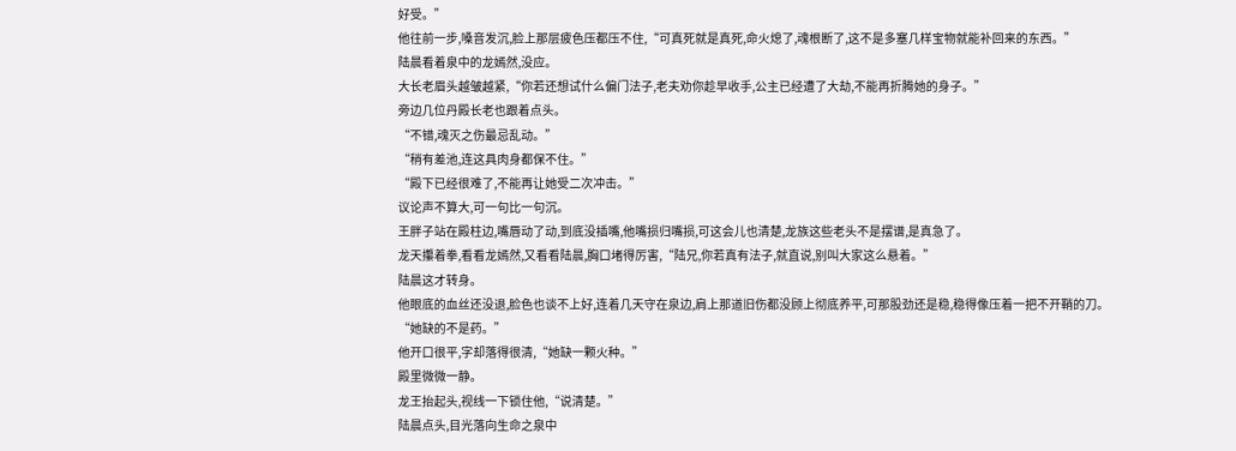好受。”
他往前一步,嗓音发沉,脸上那层疲色压都压不住,“可真死就是真死,命火熄了,魂根断了,这不是多塞几样宝物就能补回来的东西。”
陆晨看着泉中的龙嫣然,没应。
大长老眉头越皱越紧,“你若还想试什么偏门法子,老夫劝你趁早收手,公主已经遭了大劫,不能再折腾她的身子。”
旁边几位丹殿长老也跟着点头。
“不错,魂灭之伤最忌乱动。”
“稍有差池,连这具肉身都保不住。”
“殿下已经很难了,不能再让她受二次冲击。”
议论声不算大,可一句比一句沉。
王胖子站在殿柱边,嘴唇动了动,到底没插嘴,他嘴损归嘴损,可这会儿也清楚,龙族这些老头不是摆谱,是真急了。
龙天攥着拳,看看龙嫣然,又看看陆晨,胸口堵得厉害,“陆兄,你若真有法子,就直说,别叫大家这么悬着。”
陆晨这才转身。
他眼底的血丝还没退,脸色也谈不上好,连着几天守在泉边,肩上那道旧伤都没顾上彻底养平,可那股劲还是稳,稳得像压着一把不开鞘的刀。
“她缺的不是药。”
他开口很平,字却落得很清,“她缺一颗火种。”
殿里微微一静。
龙王抬起头,视线一下锁住他,“说清楚。”
陆晨点头,目光落向生命之泉中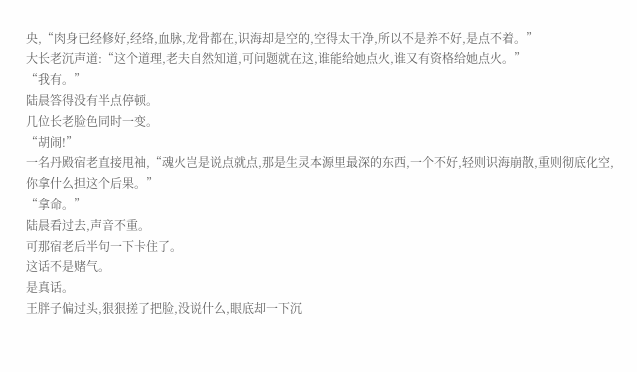央,“肉身已经修好,经络,血脉,龙骨都在,识海却是空的,空得太干净,所以不是养不好,是点不着。”
大长老沉声道:“这个道理,老夫自然知道,可问题就在这,谁能给她点火,谁又有资格给她点火。”
“我有。”
陆晨答得没有半点停顿。
几位长老脸色同时一变。
“胡闹!”
一名丹殿宿老直接甩袖,“魂火岂是说点就点,那是生灵本源里最深的东西,一个不好,轻则识海崩散,重则彻底化空,你拿什么担这个后果。”
“拿命。”
陆晨看过去,声音不重。
可那宿老后半句一下卡住了。
这话不是赌气。
是真话。
王胖子偏过头,狠狠搓了把脸,没说什么,眼底却一下沉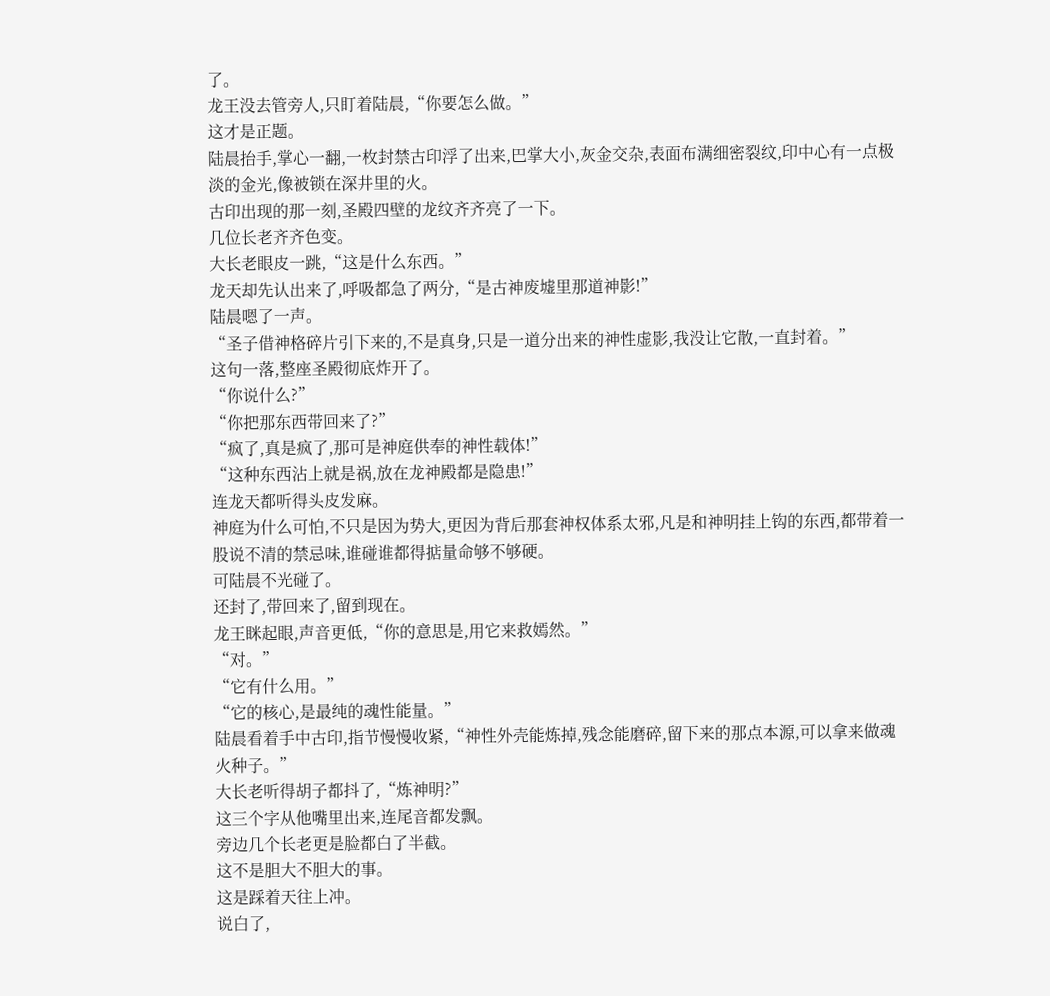了。
龙王没去管旁人,只盯着陆晨,“你要怎么做。”
这才是正题。
陆晨抬手,掌心一翻,一枚封禁古印浮了出来,巴掌大小,灰金交杂,表面布满细密裂纹,印中心有一点极淡的金光,像被锁在深井里的火。
古印出现的那一刻,圣殿四壁的龙纹齐齐亮了一下。
几位长老齐齐色变。
大长老眼皮一跳,“这是什么东西。”
龙天却先认出来了,呼吸都急了两分,“是古神废墟里那道神影!”
陆晨嗯了一声。
“圣子借神格碎片引下来的,不是真身,只是一道分出来的神性虚影,我没让它散,一直封着。”
这句一落,整座圣殿彻底炸开了。
“你说什么?”
“你把那东西带回来了?”
“疯了,真是疯了,那可是神庭供奉的神性载体!”
“这种东西沾上就是祸,放在龙神殿都是隐患!”
连龙天都听得头皮发麻。
神庭为什么可怕,不只是因为势大,更因为背后那套神权体系太邪,凡是和神明挂上钩的东西,都带着一股说不清的禁忌味,谁碰谁都得掂量命够不够硬。
可陆晨不光碰了。
还封了,带回来了,留到现在。
龙王眯起眼,声音更低,“你的意思是,用它来救嫣然。”
“对。”
“它有什么用。”
“它的核心,是最纯的魂性能量。”
陆晨看着手中古印,指节慢慢收紧,“神性外壳能炼掉,残念能磨碎,留下来的那点本源,可以拿来做魂火种子。”
大长老听得胡子都抖了,“炼神明?”
这三个字从他嘴里出来,连尾音都发飘。
旁边几个长老更是脸都白了半截。
这不是胆大不胆大的事。
这是踩着天往上冲。
说白了,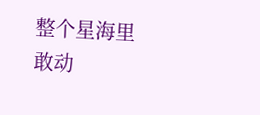整个星海里敢动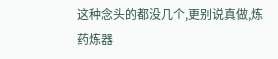这种念头的都没几个,更别说真做,炼药炼器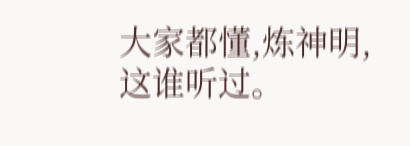大家都懂,炼神明,这谁听过。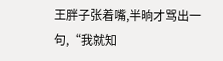王胖子张着嘴,半晌才骂出一句,“我就知